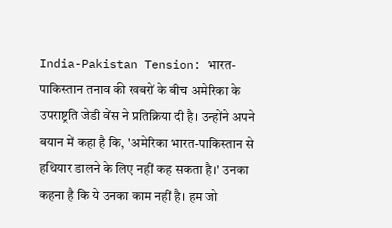India-Pakistan Tension: भारत-पाकिस्तान तनाव की खबरों के बीच अमेरिका के उपराष्ट्रति जेडी वेंस ने प्रतिक्रिया दी है। उन्होंने अपने बयान में कहा है कि, 'अमेरिका भारत-पाकिस्तान से हथियार डालने के लिए नहीं कह सकता है।' उनका कहना है कि ये उनका काम नहीं है। हम जो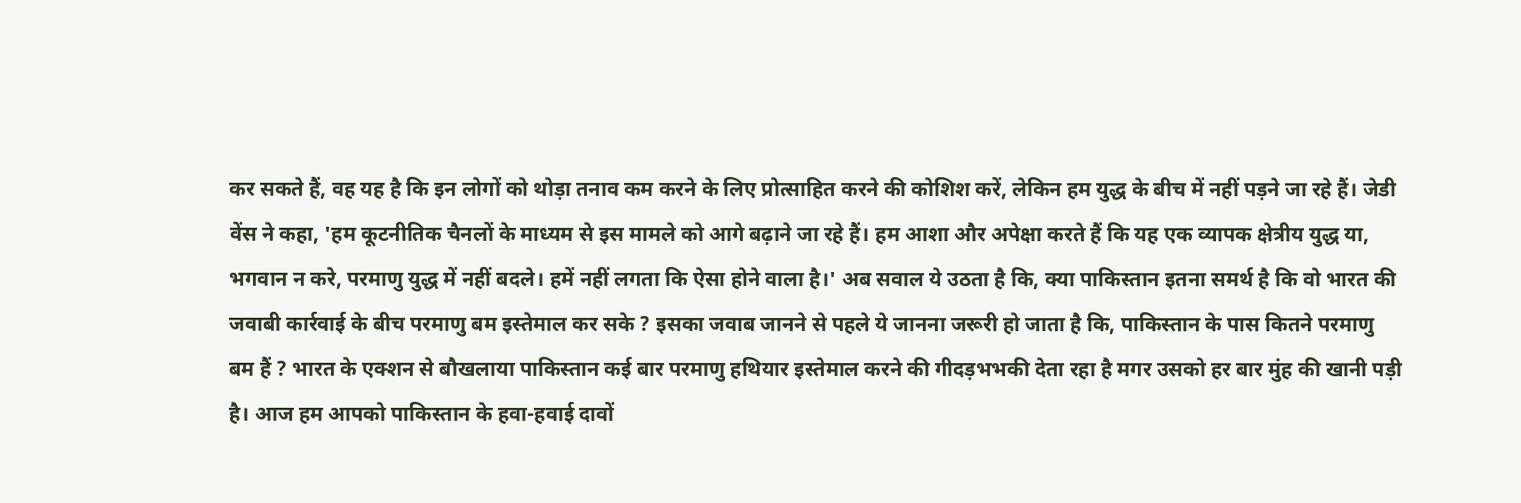कर सकते हैं, वह यह है कि इन लोगों को थोड़ा तनाव कम करने के लिए प्रोत्साहित करने की कोशिश करें, लेकिन हम युद्ध के बीच में नहीं पड़ने जा रहे हैं। जेडी वेंस ने कहा, 'हम कूटनीतिक चैनलों के माध्यम से इस मामले को आगे बढ़ाने जा रहे हैं। हम आशा और अपेक्षा करते हैं कि यह एक व्यापक क्षेत्रीय युद्ध या, भगवान न करे, परमाणु युद्ध में नहीं बदले। हमें नहीं लगता कि ऐसा होने वाला है।' अब सवाल ये उठता है कि, क्या पाकिस्तान इतना समर्थ है कि वो भारत की जवाबी कार्रवाई के बीच परमाणु बम इस्तेमाल कर सके ? इसका जवाब जानने से पहले ये जानना जरूरी हो जाता है कि, पाकिस्तान के पास कितने परमाणु बम हैं ? भारत के एक्शन से बौखलाया पाकिस्तान कई बार परमाणु हथियार इस्तेमाल करने की गीदड़भभकी देता रहा है मगर उसको हर बार मुंह की खानी पड़ी है। आज हम आपको पाकिस्तान के हवा-हवाई दावों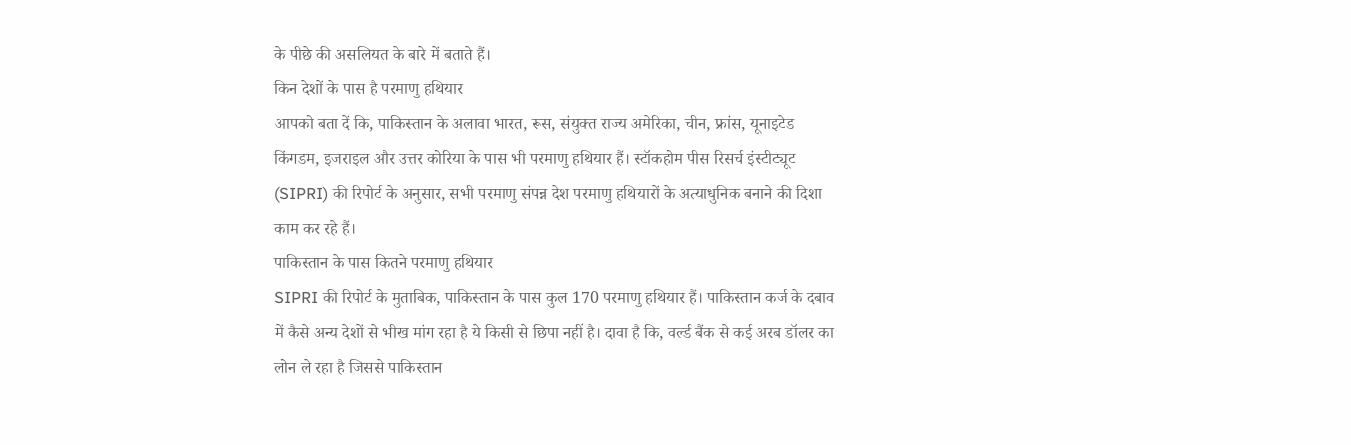के पीछे की असलियत के बारे में बताते हैं।
किन देशों के पास है परमाणु हथियार
आपको बता दें कि, पाकिस्तान के अलावा भारत, रूस, संयुक्त राज्य अमेरिका, चीन, फ्रांस, यूनाइटेड किंगडम, इजराइल और उत्तर कोरिया के पास भी परमाणु हथियार हैं। स्टॉकहोम पीस रिसर्च इंस्टीट्यूट (SIPRI) की रिपोर्ट के अनुसार, सभी परमाणु संपन्न देश परमाणु हथियारों के अत्याधुनिक बनाने की दिशा काम कर रहे हैं।
पाकिस्तान के पास कितने परमाणु हथियार
SIPRI की रिपोर्ट के मुताबिक, पाकिस्तान के पास कुल 170 परमाणु हथियार हैं। पाकिस्तान कर्ज के दबाव में कैसे अन्य देशों से भीख मांग रहा है ये किसी से छिपा नहीं है। दावा है कि, वर्ल्ड बैंक से कई अरब डॉलर का लोन ले रहा है जिससे पाकिस्तान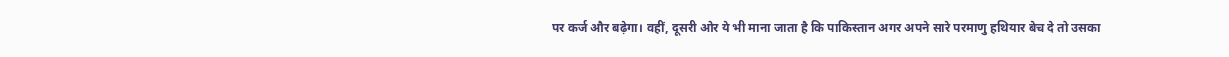पर कर्ज और बढ़ेगा। वहीं, दूसरी ओर ये भी माना जाता है कि पाकिस्तान अगर अपने सारे परमाणु हथियार बेच दे तो उसका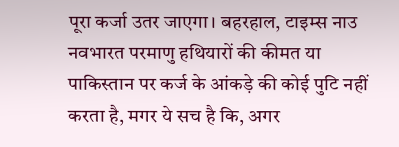पूरा कर्जा उतर जाएगा। बहरहाल, टाइम्स नाउ नवभारत परमाणु हथियारों की कीमत या पाकिस्तान पर कर्ज के आंकड़े की कोई पुटि नहीं करता है, मगर ये सच है कि, अगर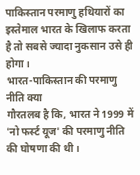पाकिस्तान परमाणु हथियारों का इस्तेमाल भारत के खिलाफ करता है तो सबसे ज्यादा नुकसान उसे ही होगा।
भारत-पाकिस्तान की परमाणु नीति क्या
गौरतलब है कि, भारत ने 1999 में 'नो फर्स्ट यूज' की परमाणु नीति की घोषणा की थी।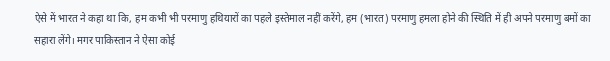ऐसे में भारत ने कहा था कि, हम कभी भी परमाणु हथियारों का पहले इस्तेमाल नहीं करेंगे, हम (भारत) परमाणु हमला होने की स्थिति में ही अपने परमाणु बमों का सहारा लेंगे। मगर पाकिस्तान ने ऐसा कोई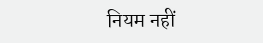नियम नहीं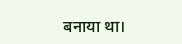बनाया था।